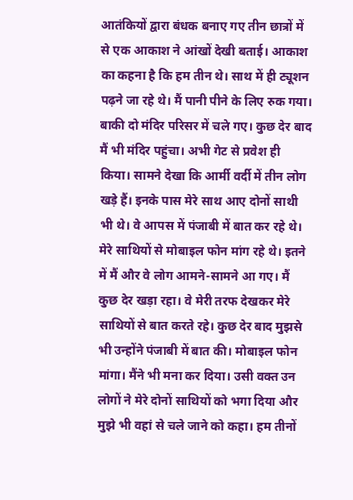आतंकियों द्वारा बंधक बनाए गए तीन छात्रों में से एक आकाश ने आंखों देखी बताई। आकाश का कहना है कि हम तीन थे। साथ में ही ट्यूशन पढ़ने जा रहे थे। मैं पानी पीने के लिए रुक गया। बाकी दो मंदिर परिसर में चले गए। कुछ देर बाद मैं भी मंदिर पहुंचा। अभी गेट से प्रवेश ही किया। सामने देखा कि आर्मी वर्दी में तीन लोग खड़े हैं। इनके पास मेरे साथ आए दोनों साथी भी थे। वे आपस में पंजाबी में बात कर रहे थे। मेरे साथियों से मोबाइल फोन मांग रहे थे। इतने में मैं और वे लोग आमने-सामने आ गए। मैं कुछ देर खड़ा रहा। वे मेरी तरफ देखकर मेरे साथियों से बात करते रहे। कुछ देर बाद मुझसे भी उन्होंने पंजाबी में बात की। मोबाइल फोन मांगा। मैंने भी मना कर दिया। उसी वक्त उन लोगों ने मेरे दोनों साथियों को भगा दिया और मुझे भी वहां से चले जाने को कहा। हम तीनों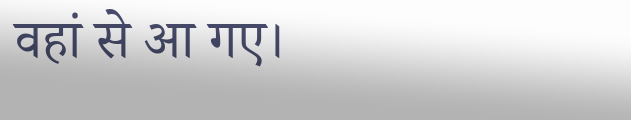वहां से आ गए।